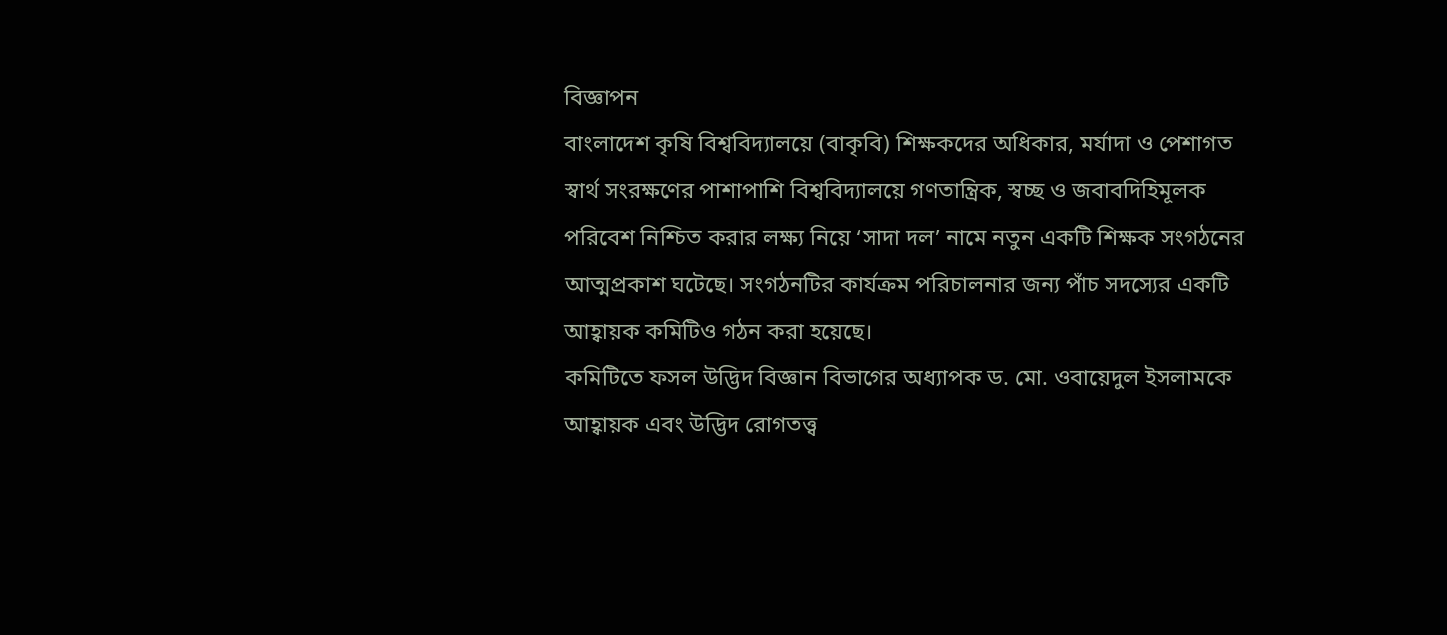বিজ্ঞাপন
বাংলাদেশ কৃষি বিশ্ববিদ্যালয়ে (বাকৃবি) শিক্ষকদের অধিকার, মর্যাদা ও পেশাগত স্বার্থ সংরক্ষণের পাশাপাশি বিশ্ববিদ্যালয়ে গণতান্ত্রিক, স্বচ্ছ ও জবাবদিহিমূলক পরিবেশ নিশ্চিত করার লক্ষ্য নিয়ে ‘সাদা দল’ নামে নতুন একটি শিক্ষক সংগঠনের আত্মপ্রকাশ ঘটেছে। সংগঠনটির কার্যক্রম পরিচালনার জন্য পাঁচ সদস্যের একটি আহ্বায়ক কমিটিও গঠন করা হয়েছে।
কমিটিতে ফসল উদ্ভিদ বিজ্ঞান বিভাগের অধ্যাপক ড. মো. ওবায়েদুল ইসলামকে আহ্বায়ক এবং উদ্ভিদ রোগতত্ত্ব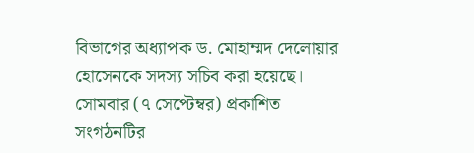বিভাগের অধ্যাপক ড. মোহাম্মদ দেলোয়ার হোসেনকে সদস্য সচিব করা হয়েছে। সোমবার (৭ সেপ্টেম্বর) প্রকাশিত সংগঠনটির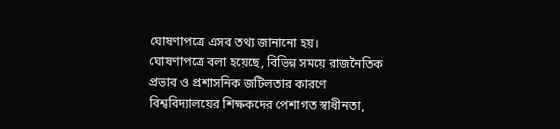ঘোষণাপত্রে এসব তথ্য জানানো হয়।
ঘোষণাপত্রে বলা হয়েছে, বিভিন্ন সময়ে রাজনৈতিক প্রভাব ও প্রশাসনিক জটিলতার কারণে বিশ্ববিদ্যালয়ের শিক্ষকদের পেশাগত স্বাধীনতা,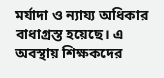মর্যাদা ও ন্যায্য অধিকার বাধাগ্রস্ত হয়েছে। এ অবস্থায় শিক্ষকদের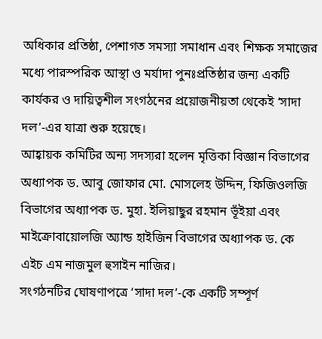অধিকার প্রতিষ্ঠা, পেশাগত সমস্যা সমাধান এবং শিক্ষক সমাজের মধ্যে পারস্পরিক আস্থা ও মর্যাদা পুনঃপ্রতিষ্ঠার জন্য একটি কার্যকর ও দায়িত্বশীল সংগঠনের প্রয়োজনীয়তা থেকেই ‘সাদা দল’-এর যাত্রা শুরু হয়েছে।
আহ্বায়ক কমিটির অন্য সদস্যরা হলেন মৃত্তিকা বিজ্ঞান বিভাগের অধ্যাপক ড. আবু জোফার মো. মোসলেহ উদ্দিন, ফিজিওলজি বিভাগের অধ্যাপক ড. মুহা. ইলিয়াছুর রহমান ভূঁইয়া এবং মাইক্রোবায়োলজি অ্যান্ড হাইজিন বিভাগের অধ্যাপক ড. কে এইচ এম নাজমুল হুসাইন নাজির।
সংগঠনটির ঘোষণাপত্রে ‘সাদা দল’-কে একটি সম্পূর্ণ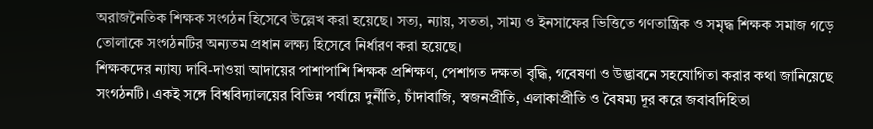অরাজনৈতিক শিক্ষক সংগঠন হিসেবে উল্লেখ করা হয়েছে। সত্য, ন্যায়, সততা, সাম্য ও ইনসাফের ভিত্তিতে গণতান্ত্রিক ও সমৃদ্ধ শিক্ষক সমাজ গড়ে তোলাকে সংগঠনটির অন্যতম প্রধান লক্ষ্য হিসেবে নির্ধারণ করা হয়েছে।
শিক্ষকদের ন্যায্য দাবি-দাওয়া আদায়ের পাশাপাশি শিক্ষক প্রশিক্ষণ, পেশাগত দক্ষতা বৃদ্ধি, গবেষণা ও উদ্ভাবনে সহযোগিতা করার কথা জানিয়েছে সংগঠনটি। একই সঙ্গে বিশ্ববিদ্যালয়ের বিভিন্ন পর্যায়ে দুর্নীতি, চাঁদাবাজি, স্বজনপ্রীতি, এলাকাপ্রীতি ও বৈষম্য দূর করে জবাবদিহিতা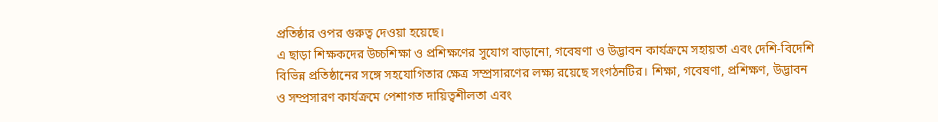প্রতিষ্ঠার ওপর গুরুত্ব দেওয়া হয়েছে।
এ ছাড়া শিক্ষকদের উচ্চশিক্ষা ও প্রশিক্ষণের সুযোগ বাড়ানো, গবেষণা ও উদ্ভাবন কার্যক্রমে সহায়তা এবং দেশি-বিদেশি বিভিন্ন প্রতিষ্ঠানের সঙ্গে সহযোগিতার ক্ষেত্র সম্প্রসারণের লক্ষ্য রয়েছে সংগঠনটির। শিক্ষা, গবেষণা, প্রশিক্ষণ, উদ্ভাবন ও সম্প্রসারণ কার্যক্রমে পেশাগত দায়িত্বশীলতা এবং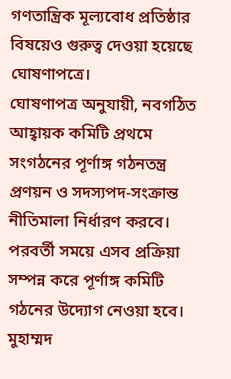গণতান্ত্রিক মূল্যবোধ প্রতিষ্ঠার বিষয়েও গুরুত্ব দেওয়া হয়েছে ঘোষণাপত্রে।
ঘোষণাপত্র অনুযায়ী, নবগঠিত আহ্বায়ক কমিটি প্রথমে সংগঠনের পূর্ণাঙ্গ গঠনতন্ত্র প্রণয়ন ও সদস্যপদ-সংক্রান্ত নীতিমালা নির্ধারণ করবে। পরবর্তী সময়ে এসব প্রক্রিয়া সম্পন্ন করে পূর্ণাঙ্গ কমিটি গঠনের উদ্যোগ নেওয়া হবে।
মুহাম্মদ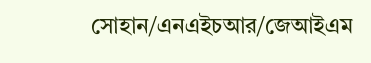সোহান/এনএইচআর/জেআইএম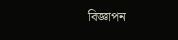বিজ্ঞাপন